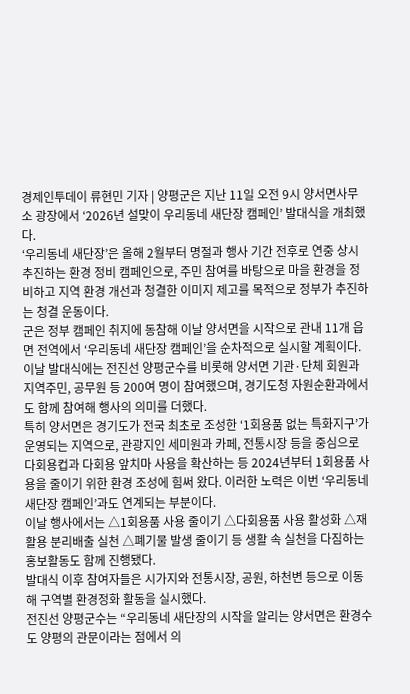경제인투데이 류현민 기자 | 양평군은 지난 11일 오전 9시 양서면사무소 광장에서 ‘2026년 설맞이 우리동네 새단장 캠페인’ 발대식을 개최했다.
‘우리동네 새단장’은 올해 2월부터 명절과 행사 기간 전후로 연중 상시 추진하는 환경 정비 캠페인으로, 주민 참여를 바탕으로 마을 환경을 정비하고 지역 환경 개선과 청결한 이미지 제고를 목적으로 정부가 추진하는 청결 운동이다.
군은 정부 캠페인 취지에 동참해 이날 양서면을 시작으로 관내 11개 읍면 전역에서 ‘우리동네 새단장 캠페인’을 순차적으로 실시할 계획이다.
이날 발대식에는 전진선 양평군수를 비롯해 양서면 기관·단체 회원과 지역주민, 공무원 등 200여 명이 참여했으며, 경기도청 자원순환과에서도 함께 참여해 행사의 의미를 더했다.
특히 양서면은 경기도가 전국 최초로 조성한 ‘1회용품 없는 특화지구’가 운영되는 지역으로, 관광지인 세미원과 카페, 전통시장 등을 중심으로 다회용컵과 다회용 앞치마 사용을 확산하는 등 2024년부터 1회용품 사용을 줄이기 위한 환경 조성에 힘써 왔다. 이러한 노력은 이번 ‘우리동네 새단장 캠페인’과도 연계되는 부분이다.
이날 행사에서는 △1회용품 사용 줄이기 △다회용품 사용 활성화 △재활용 분리배출 실천 △폐기물 발생 줄이기 등 생활 속 실천을 다짐하는 홍보활동도 함께 진행됐다.
발대식 이후 참여자들은 시가지와 전통시장, 공원, 하천변 등으로 이동해 구역별 환경정화 활동을 실시했다.
전진선 양평군수는 “우리동네 새단장의 시작을 알리는 양서면은 환경수도 양평의 관문이라는 점에서 의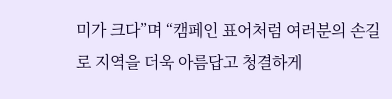미가 크다”며 “캠페인 표어처럼 여러분의 손길로 지역을 더욱 아름답고 청결하게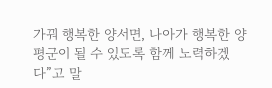가꿔 행복한 양서면, 나아가 행복한 양평군이 될 수 있도록 함께 노력하겠다”고 말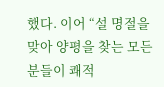했다. 이어 “설 명절을 맞아 양평을 찾는 모든 분들이 쾌적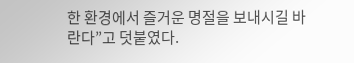한 환경에서 즐거운 명절을 보내시길 바란다”고 덧붙였다.